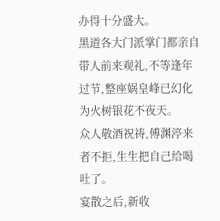办得十分盛大。
黑道各大门派掌门都亲自带人前来观礼,不等逢年过节,整座娲皇峰已幻化为火树银花不夜天。
众人敬酒祝祷,傅渊渟来者不拒,生生把自己给喝吐了。
宴散之后,新收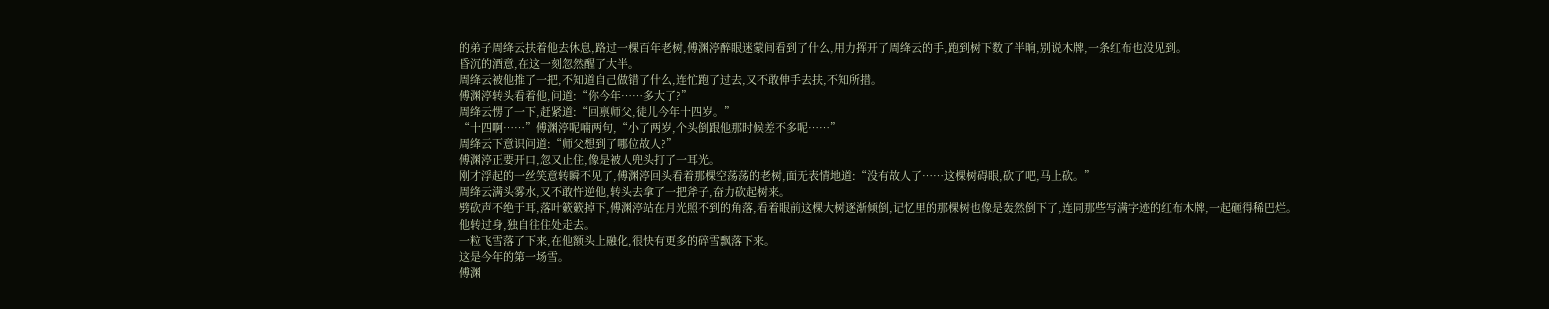的弟子周绛云扶着他去休息,路过一棵百年老树,傅渊渟醉眼迷蒙间看到了什么,用力挥开了周绛云的手,跑到树下数了半晌,别说木牌,一条红布也没见到。
昏沉的酒意,在这一刻忽然醒了大半。
周绛云被他推了一把,不知道自己做错了什么,连忙跑了过去,又不敢伸手去扶,不知所措。
傅渊渟转头看着他,问道:“你今年……多大了?”
周绛云愣了一下,赶紧道:“回禀师父,徒儿今年十四岁。”
“十四啊……”傅渊渟呢喃两句,“小了两岁,个头倒跟他那时候差不多呢……”
周绛云下意识问道:“师父想到了哪位故人?”
傅渊渟正要开口,忽又止住,像是被人兜头打了一耳光。
刚才浮起的一丝笑意转瞬不见了,傅渊渟回头看着那棵空荡荡的老树,面无表情地道:“没有故人了……这棵树碍眼,砍了吧,马上砍。”
周绛云满头雾水,又不敢忤逆他,转头去拿了一把斧子,奋力砍起树来。
劈砍声不绝于耳,落叶簌簌掉下,傅渊渟站在月光照不到的角落,看着眼前这棵大树逐渐倾倒,记忆里的那棵树也像是轰然倒下了,连同那些写满字迹的红布木牌,一起砸得稀巴烂。
他转过身,独自往住处走去。
一粒飞雪落了下来,在他额头上融化,很快有更多的碎雪飘落下来。
这是今年的第一场雪。
傅渊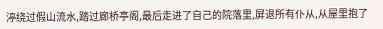渟绕过假山流水,踏过廊桥亭阁,最后走进了自己的院落里,屏退所有仆从,从屋里抱了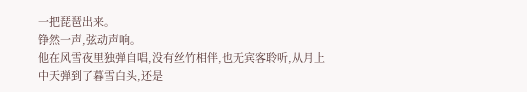一把琵琶出来。
铮然一声,弦动声响。
他在风雪夜里独弹自唱,没有丝竹相伴,也无宾客聆听,从月上中天弹到了暮雪白头,还是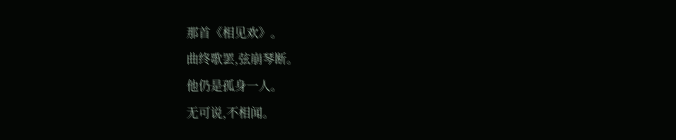那首《相见欢》。
曲终歌罢,弦崩琴断。
他仍是孤身一人。
无可说,不相闻。